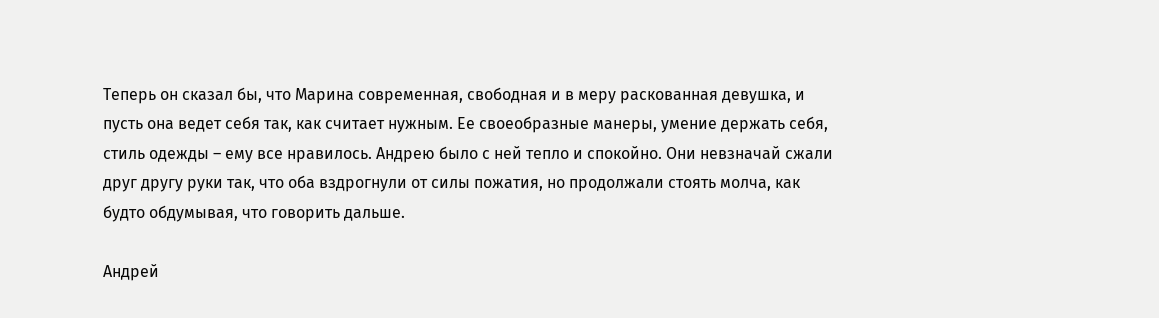Теперь он сказал бы, что Марина современная, свободная и в меру раскованная девушка, и пусть она ведет себя так, как считает нужным. Ее своеобразные манеры, умение держать себя, стиль одежды – ему все нравилось. Андрею было с ней тепло и спокойно. Они невзначай сжали друг другу руки так, что оба вздрогнули от силы пожатия, но продолжали стоять молча, как будто обдумывая, что говорить дальше.

Андрей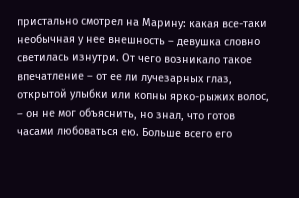пристально смотрел на Марину: какая все-таки необычная у нее внешность – девушка словно светилась изнутри. От чего возникало такое впечатление – от ее ли лучезарных глаз, открытой улыбки или копны ярко-рыжих волос, – он не мог объяснить, но знал, что готов часами любоваться ею. Больше всего его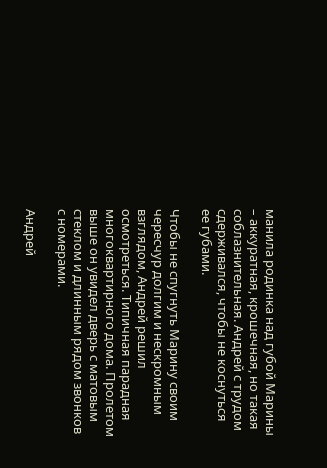манила родинка над губой Марины – аккуратная, крошечная, но такая соблазнительная. Андрей с трудом сдерживался, чтобы не коснуться ее губами.

Чтобы не спугнуть Марину своим чересчур долгим и нескромным взглядом, Андрей решил осмотреться. Типичная парадная многоквартирного дома. Пролетом выше он увидел дверь с матовым стеклом и длинным рядом звонков с номерами.

Андрей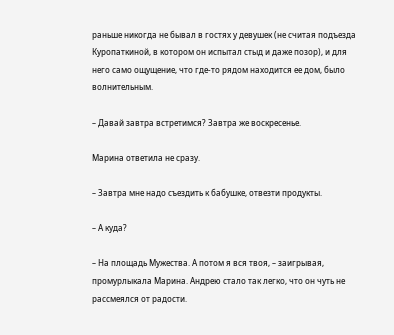раньше никогда не бывал в гостях у девушек (не считая подъезда Куропаткиной, в котором он испытал стыд и даже позор), и для него само ощущение, что где-то рядом находится ее дом, было волнительным.

– Давай завтра встретимся? Завтра же воскресенье.

Марина ответила не сразу.

– Завтра мне надо съездить к бабушке, отвезти продукты.

– А куда?

– На площадь Мужества. А потом я вся твоя, – заигрывая, промурлыкала Марина. Андрею стало так легко, что он чуть не рассмеялся от радости.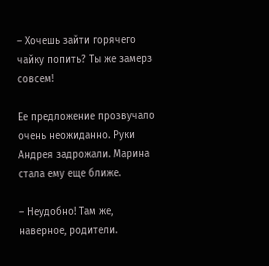– Хочешь зайти горячего чайку попить? Ты же замерз совсем!

Ее предложение прозвучало очень неожиданно. Руки Андрея задрожали. Марина стала ему еще ближе.

– Неудобно! Там же, наверное, родители.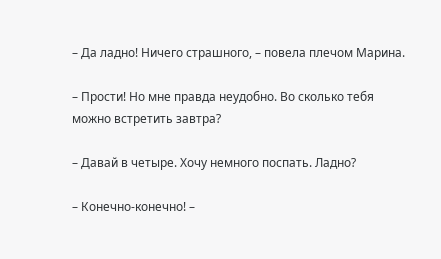– Да ладно! Ничего страшного, – повела плечом Марина.

– Прости! Но мне правда неудобно. Во сколько тебя можно встретить завтра?

– Давай в четыре. Хочу немного поспать. Ладно?

– Конечно-конечно! –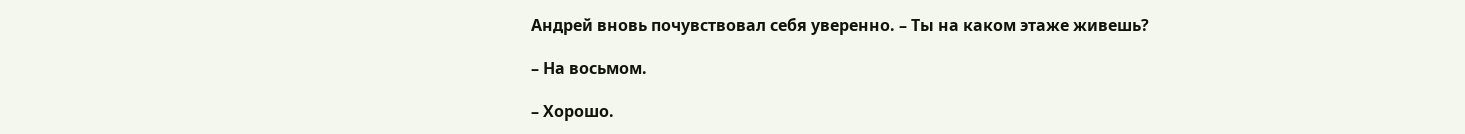Андрей вновь почувствовал себя уверенно. – Ты на каком этаже живешь?

– На восьмом.

– Хорошо.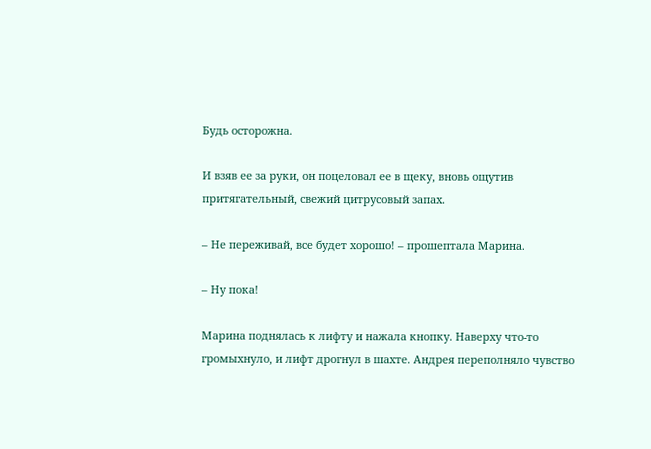Будь осторожна.

И взяв ее за руки, он поцеловал ее в щеку, вновь ощутив притягательный, свежий цитрусовый запах.

– Не переживай, все будет хорошо! – прошептала Марина.

– Ну пока!

Марина поднялась к лифту и нажала кнопку. Наверху что-то громыхнуло, и лифт дрогнул в шахте. Андрея переполняло чувство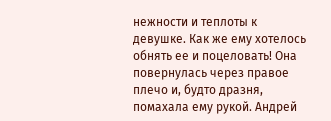нежности и теплоты к девушке. Как же ему хотелось обнять ее и поцеловать! Она повернулась через правое плечо и, будто дразня, помахала ему рукой. Андрей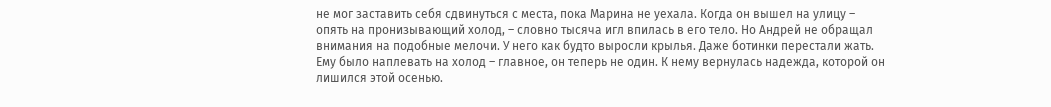не мог заставить себя сдвинуться с места, пока Марина не уехала. Когда он вышел на улицу – опять на пронизывающий холод, – словно тысяча игл впилась в его тело. Но Андрей не обращал внимания на подобные мелочи. У него как будто выросли крылья. Даже ботинки перестали жать. Ему было наплевать на холод – главное, он теперь не один. К нему вернулась надежда, которой он лишился этой осенью.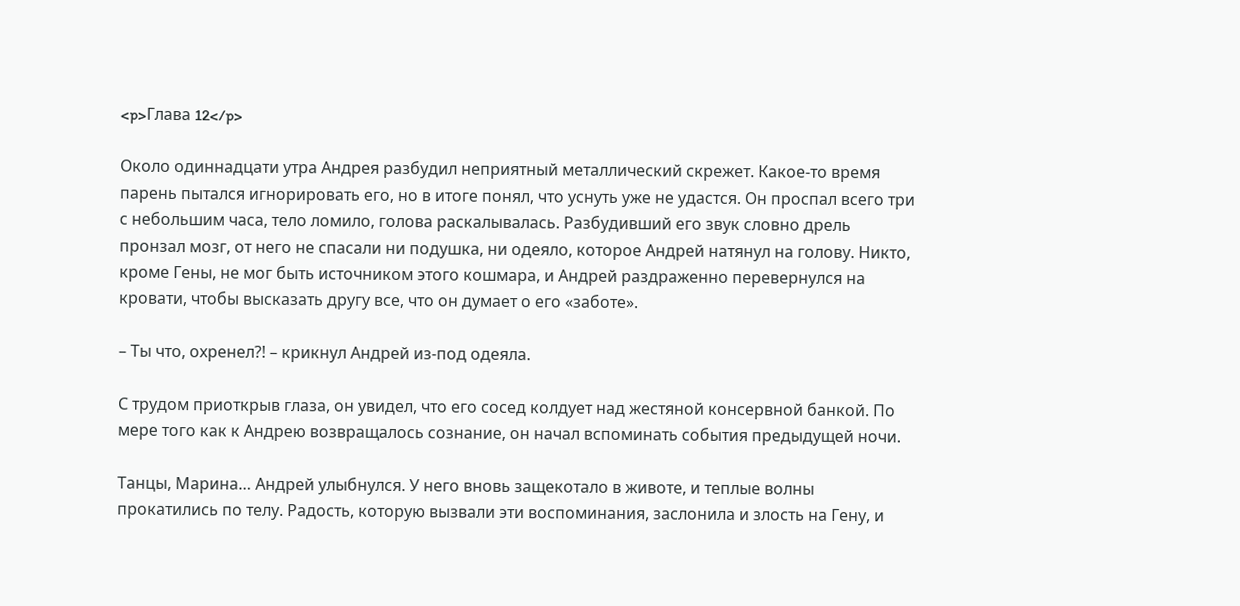<p>Глава 12</p>

Около одиннадцати утра Андрея разбудил неприятный металлический скрежет. Какое-то время парень пытался игнорировать его, но в итоге понял, что уснуть уже не удастся. Он проспал всего три с небольшим часа, тело ломило, голова раскалывалась. Разбудивший его звук словно дрель пронзал мозг, от него не спасали ни подушка, ни одеяло, которое Андрей натянул на голову. Никто, кроме Гены, не мог быть источником этого кошмара, и Андрей раздраженно перевернулся на кровати, чтобы высказать другу все, что он думает о его «заботе».

– Ты что, охренел?! – крикнул Андрей из-под одеяла.

С трудом приоткрыв глаза, он увидел, что его сосед колдует над жестяной консервной банкой. По мере того как к Андрею возвращалось сознание, он начал вспоминать события предыдущей ночи.

Танцы, Марина… Андрей улыбнулся. У него вновь защекотало в животе, и теплые волны прокатились по телу. Радость, которую вызвали эти воспоминания, заслонила и злость на Гену, и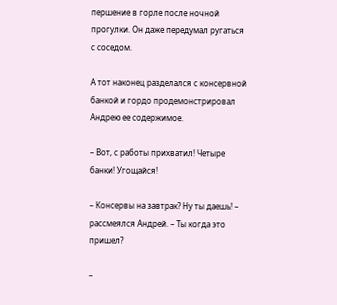першение в горле после ночной прогулки. Он даже передумал ругаться с соседом.

А тот наконец разделался с консервной банкой и гордо продемонстрировал Андрею ее содержимое.

– Вот, с работы прихватил! Четыре банки! Угощайся!

– Консервы на завтрак? Ну ты даешь! – рассмеялся Андрей. – Ты когда это пришел?

–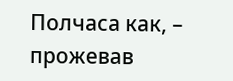Полчаса как, – прожевав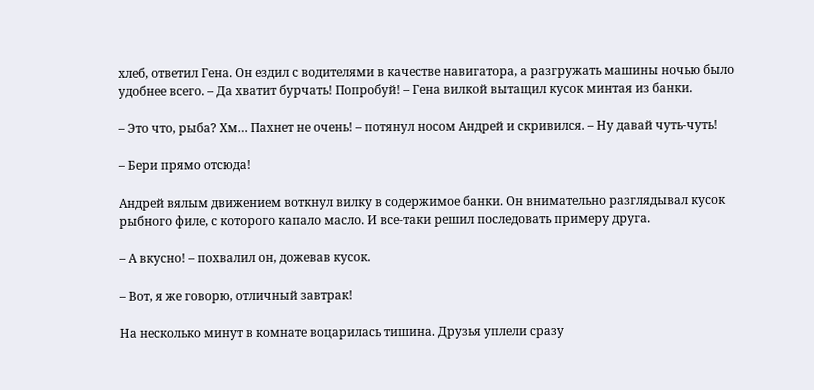хлеб, ответил Гена. Он ездил с водителями в качестве навигатора, а разгружать машины ночью было удобнее всего. – Да хватит бурчать! Попробуй! – Гена вилкой вытащил кусок минтая из банки.

– Это что, рыба? Хм… Пахнет не очень! – потянул носом Андрей и скривился. – Ну давай чуть-чуть!

– Бери прямо отсюда!

Андрей вялым движением воткнул вилку в содержимое банки. Он внимательно разглядывал кусок рыбного филе, с которого капало масло. И все-таки решил последовать примеру друга.

– А вкусно! – похвалил он, дожевав кусок.

– Вот, я же говорю, отличный завтрак!

На несколько минут в комнате воцарилась тишина. Друзья уплели сразу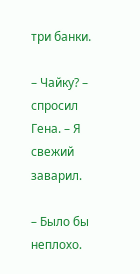три банки.

– Чайку? – спросил Гена. – Я свежий заварил.

– Было бы неплохо.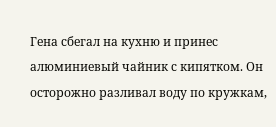Гена сбегал на кухню и принес алюминиевый чайник с кипятком. Он осторожно разливал воду по кружкам,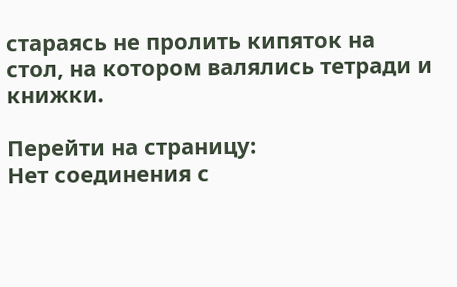стараясь не пролить кипяток на стол, на котором валялись тетради и книжки.

Перейти на страницу:
Нет соединения с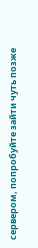сервером, попробуйте зайти чуть позже